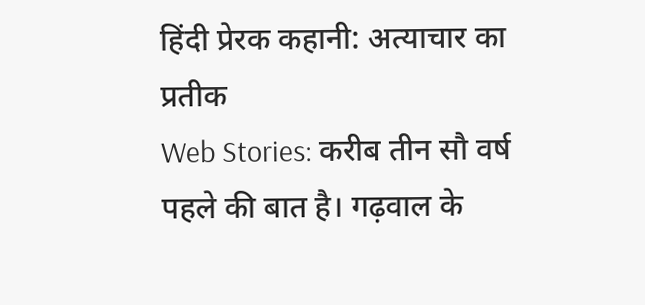हिंदी प्रेरक कहानी: अत्याचार का प्रतीक
Web Stories: करीब तीन सौ वर्ष पहले की बात है। गढ़वाल के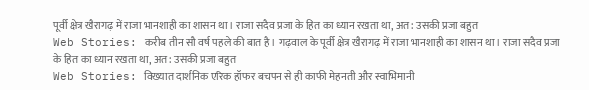पूर्वी क्षेत्र खैरागढ़ में राजा भानशाही का शासन था। राजा सदैव प्रजा के हित का ध्यान रखता था, अत: उसकी प्रजा बहुत
Web Stories: करीब तीन सौ वर्ष पहले की बात है। गढ़वाल के पूर्वी क्षेत्र खैरागढ़ में राजा भानशाही का शासन था। राजा सदैव प्रजा के हित का ध्यान रखता था, अत: उसकी प्रजा बहुत
Web Stories: विख्यात दार्शनिक एरिक हॉफर बचपन से ही काफी मेहनती और स्वाभिमानी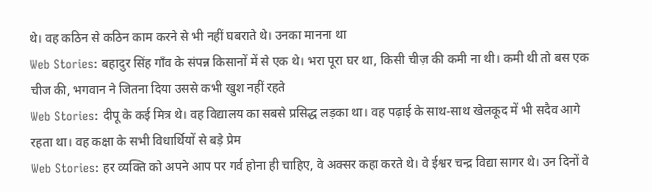थे। वह कठिन से कठिन काम करने से भी नहीं घबराते थे। उनका मानना था
Web Stories: बहादुर सिंह गाँव के संपन्न किसानों में से एक थे। भरा पूरा घर था, किसी चीज़ की कमी ना थी। कमी थी तो बस एक चीज की, भगवान ने जितना दिया उससे कभी खुश नहीं रहते
Web Stories: दीपू के कई मित्र थे। वह विद्यालय का सबसे प्रसिद्ध लड़का था। वह पढ़ाई के साथ-साथ खेलकूद में भी सदैव आगे रहता था। वह कक्षा के सभी विधार्थियों से बड़े प्रेम
Web Stories: हर व्यक्ति को अपने आप पर गर्व होना ही चाहिए, वे अक्सर कहा करते थे। वे ईश्वर चन्द्र विद्या सागर थे। उन दिनों वे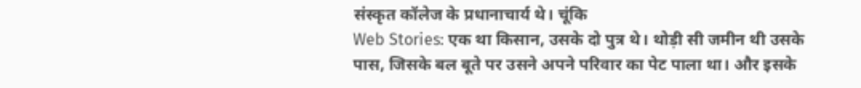संस्कृत कॉलेज के प्रधानाचार्य थे। चूंकि
Web Stories: एक था किसान, उसके दो पुत्र थे। थोड़ी सी जमीन थी उसके पास, जिसके बल बूते पर उसने अपने परिवार का पेट पाला था। और इसके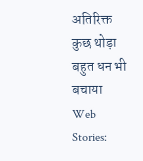अतिरिक्त कुछ थोड़ा बहुत धन भी बचाया
Web Stories: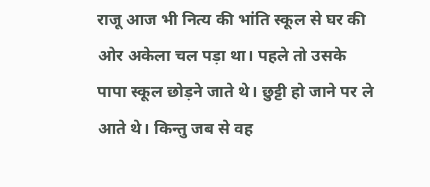राजू आज भी नित्य की भांति स्कूल से घर की ओर अकेला चल पड़ा था। पहले तो उसके पापा स्कूल छोड़ने जाते थे। छुट्टी हो जाने पर ले आते थे। किन्तु जब से वह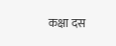कक्षा दस